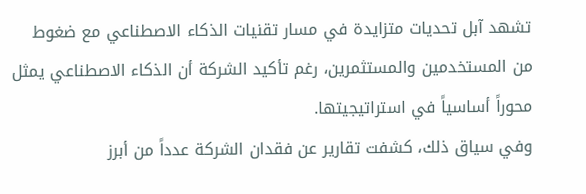تشهد آبل تحديات متزايدة في مسار تقنيات الذكاء الاصطناعي مع ضغوط من المستخدمين والمستثمرين، رغم تأكيد الشركة أن الذكاء الاصطناعي يمثل محوراً أساسياً في استراتيجيتها.
وفي سياق ذلك، كشفت تقارير عن فقدان الشركة عدداً من أبرز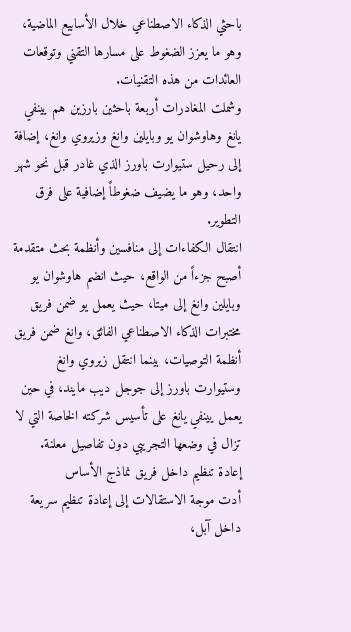باحثي الذكاء الاصطناعي خلال الأسابيع الماضية، وهو ما يعزز الضغوط على مسارها التقني وتوقعات العائدات من هذه التقنيات.
وشملت المغادرات أربعة باحثين بارزين هم يينفي يانغ وهاوشوان يو وبايلين وانغ وزيروي وانغ، إضافة إلى رحيل ستيوارت باورز الذي غادر قبل نحو شهر واحد، وهو ما يضيف ضغوطاً إضافية على فرق التطوير.
انتقال الكفاءات إلى منافسين وأنظمة بحث متقدمة أصبح جزءاً من الواقع، حيث انضم هاوشوان يو وبايلين وانغ إلى ميتا، حيث يعمل يو ضمن فريق مختبرات الذكاء الاصطناعي الفائق، وانغ ضمن فريق أنظمة التوصيات، بينما انتقل زيروي وانغ وستيوارت باورز إلى جوجل ديب مايند، في حين يعمل يينفي يانغ على تأسيس شركته الخاصة التي لا تزال في وضعها التجريبي دون تفاصيل معلنة.
إعادة تنظيم داخل فريق نماذج الأساس
أدت موجة الاستقالات إلى إعادة تنظيم سريعة داخل آبل،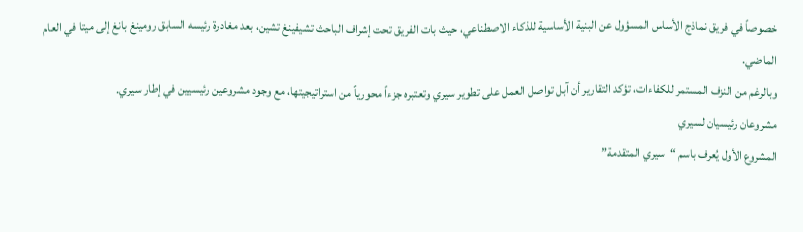خصوصاً في فريق نماذج الأساس المسؤول عن البنية الأساسية للذكاء الاصطناعي، حيث بات الفريق تحت إشراف الباحث تشيفينغ تشين، بعد مغادرة رئيسه السابق رومينغ بانغ إلى ميتا في العام الماضي.
وبالرغم من النزف المستمر للكفاءات، تؤكد التقارير أن آبل تواصل العمل على تطوير سيري وتعتبره جزءاً محورياً من استراتيجيتها، مع وجود مشروعين رئيسيين في إطار سيري.
مشروعان رئيسيان لسيري
المشروع الأول يُعرف باسم “سيري المتقدمة”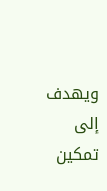ويهدف إلى تمكين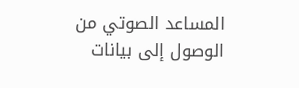المساعد الصوتي من الوصول إلى بيانات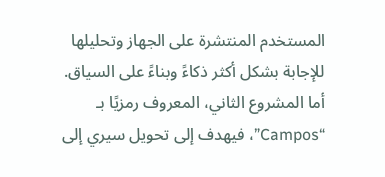المستخدم المنتشرة على الجهاز وتحليلها للإجابة بشكل أكثر ذكاءً وبناءً على السياق.
أما المشروع الثاني، المعروف رمزيًا بـ “Campos”، فيهدف إلى تحويل سيري إلى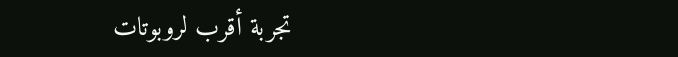تجربة أقرب لروبوتات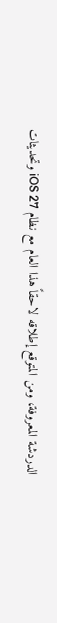الدردشة المعروفة، ومن المتوقع إطلاقه لاحقاً هذا العام مع نظام iOS 27 وتحديثات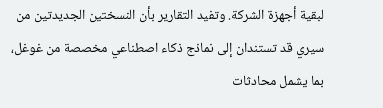لبقية أجهزة الشركة. وتفيد التقارير بأن النسختين الجديدتين من سيري قد تستندان إلى نماذج ذكاء اصطناعي مخصصة من غوغل، بما يشمل محادثات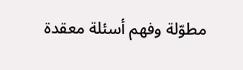مطوّلة وفهم أسئلة معقدة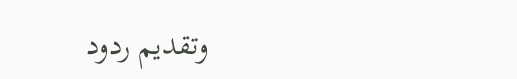وتقديم ردود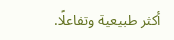أكثر طبيعية وتفاعلًا.